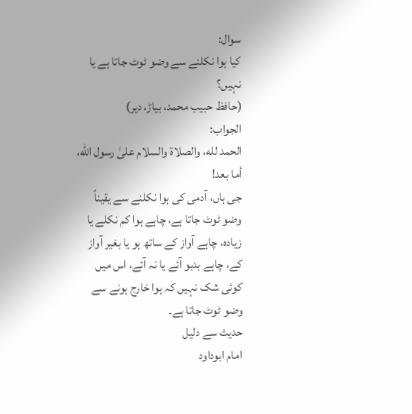سوال:
کیا ہوا نکلنے سے وضو ٹوٹ جاتا ہے یا نہیں؟
(حافظ حبیب محمد، بیاڑ، دیر)
الجواب:
الحمد لله، والصلاة والسلام علىٰ رسول الله، أما بعد!
جی ہاں، آدمی کی ہوا نکلنے سے یقیناً وضو ٹوٹ جاتا ہے، چاہے ہوا کم نکلے یا زیادہ، چاہے آواز کے ساتھ ہو یا بغیر آواز کے، چاہے بدبو آئے یا نہ آئے، اس میں کوئی شک نہیں کہ ہوا خارج ہونے سے وضو ٹوٹ جاتا ہے۔
حدیث سے دلیل
امام ابوداود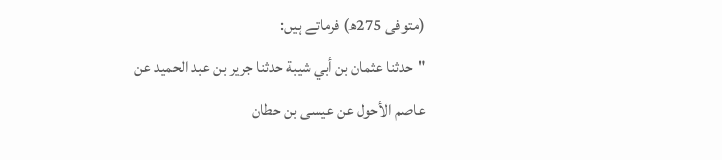(متوفی 275ھ) فرماتے ہیں:
"حدثنا عثمان بن أبي شيبة حدثنا جرير بن عبد الحميد عن عاصم الأحول عن عيسى بن حطان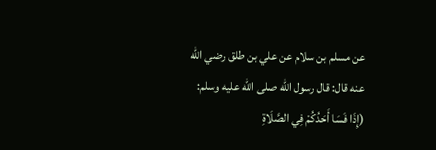عن مسلم بن سلام عن علي بن طلق رضي الله عنه قال: قال رسول الله صلى الله عليه وسلم:
(إِذَا فَسَا أَحَدُكُمْ فِي الصَّلَاةِ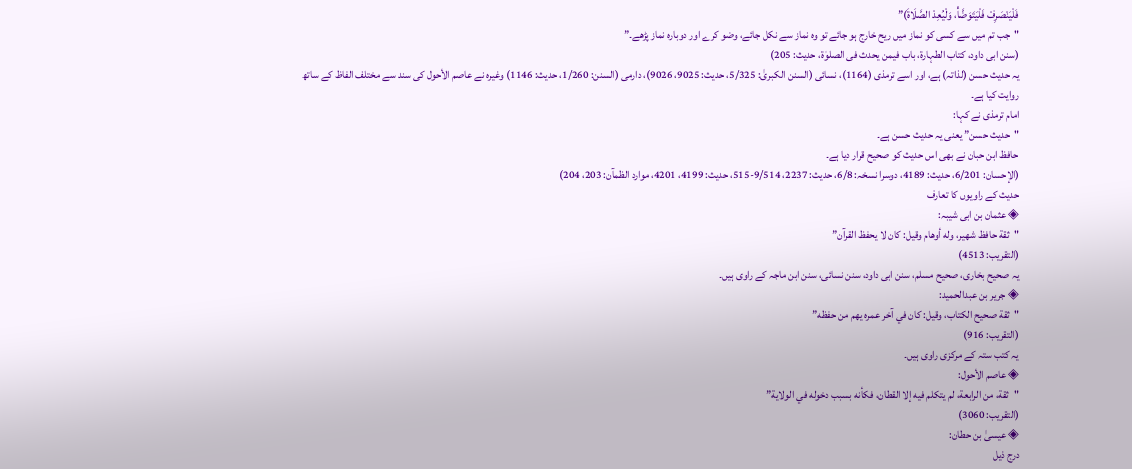فَلْيَنْصَرِفْ فَلْيَتَوَضَّأْ، وَلْيُعِدْ الصَّلَاةَ)”
"جب تم میں سے کسی کو نماز میں ریح خارج ہو جائے تو وہ نماز سے نکل جائے، وضو کرے اور دوبارہ نماز پڑھے۔”
(سنن ابی داود، کتاب الطہارة، باب فیمن یحدث فی الصلوٰة، حدیث: 205)
یہ حدیث حسن (لذاتہ) ہے، اور اسے ترمذی (1164)، نسائی (السنن الکبریٰ: 5/325، حدیث: 9025، 9026)، دارمی (السنن: 1/260، حدیث: 1146) وغیرہ نے عاصم الأحول کی سند سے مختلف الفاظ کے ساتھ روایت کیا ہے۔
امام ترمذی نے کہا:
"حدیث حسن” یعنی یہ حدیث حسن ہے۔
حافظ ابن حبان نے بھی اس حدیث کو صحیح قرار دیا ہے۔
(الإحسان: 6/201، حدیث: 4189، دوسرا نسخہ: 6/8، حدیث: 2237، 9/514-515، حدیث: 4199، 4201، موارد الظمآن: 203، 204)
حدیث کے راویوں کا تعارف
◈ عثمان بن ابی شیبہ:
"ثقة حافظ شهير، وله أوهام وقيل: كان لا يحفظ القرآن”
(التقریب: 4513)
یہ صحیح بخاری، صحیح مسلم، سنن ابی داود، سنن نسائی، سنن ابن ماجہ کے راوی ہیں۔
◈ جریر بن عبدالحمید:
"ثقة صحيح الكتاب، وقيل: كان في آخر عمره يهم من حفظه”
(التقریب: 916)
یہ کتب ستہ کے مرکزی راوی ہیں۔
◈ عاصم الأحول:
"ثقة، من الرابعة، لم يتكلم فيه إلا القطان، فكأنه بسبب دخوله في الولاية”
(التقریب: 3060)
◈ عیسیٰ بن حطان:
درج ذیل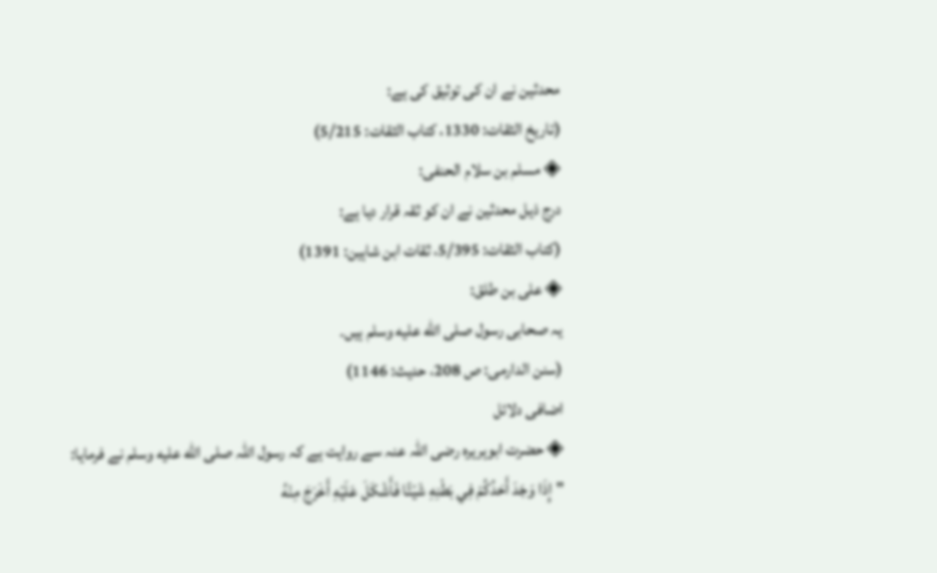محدثین نے ان کی توثیق کی ہے:
(تاریخ الثقات: 1330، کتاب الثقات: 5/215)
◈ مسلم بن سلام الحنفی:
درج ذیل محدثین نے ان کو ثقہ قرار دیا ہے:
(کتاب الثقات: 5/395، ثقات ابن شاہین: 1391)
◈ علی بن طلق:
یہ صحابی رسول صلى الله عليه وسلم ہیں۔
(سنن الدارمی: ص 208، حدیث: 1146)
اضافی دلائل
◈ حضرت ابوہریرہ رضی اللہ عنہ سے روایت ہے کہ رسول اللہ صلى الله عليه وسلم نے فرمایا:
"إِذَا وَجَدَ أَحَدُكُمْ فِي بَطْنِهِ شَيْئًا فَأَشْكَلَ عَلَيْهِ أَخَرَجَ مِنْهُ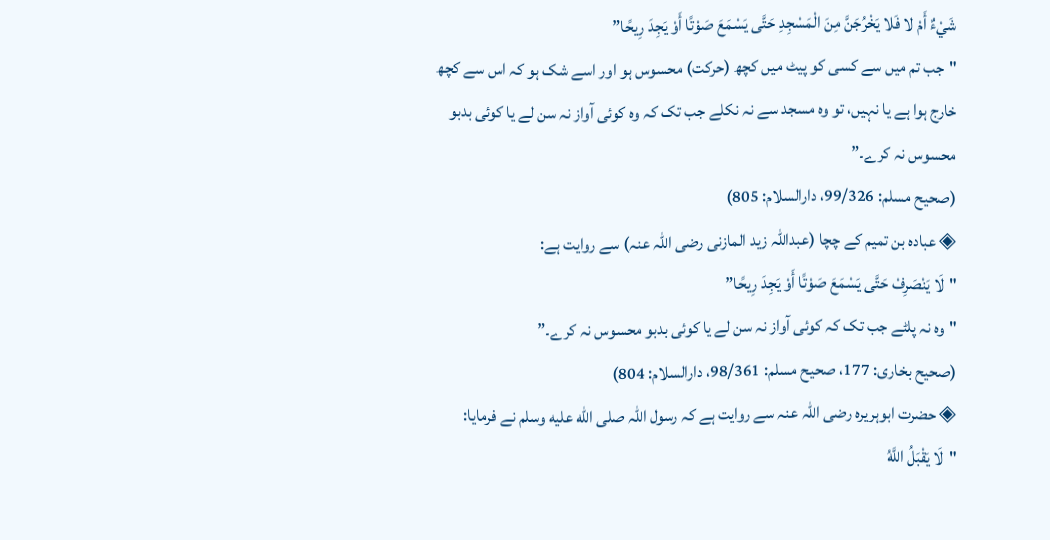شَيْءٌ أَمْ لا فَلا يَخْرُجَنَّ مِنَ الْمَسْجِدِ حَتَّى يَسْمَعَ صَوْتًا أَوْ يَجِدَ رِيحًا”
"جب تم میں سے کسی کو پیٹ میں کچھ (حرکت) محسوس ہو اور اسے شک ہو کہ اس سے کچھ خارج ہوا ہے یا نہیں، تو وہ مسجد سے نہ نکلے جب تک کہ وہ کوئی آواز نہ سن لے یا کوئی بدبو محسوس نہ کرے۔”
(صحیح مسلم: 99/326، دارالسلام: 805)
◈ عبادہ بن تمیم کے چچا (عبداللہ زید المازنی رضی اللہ عنہ) سے روایت ہے:
"لَا يَنْصَرِفْ حَتَّى يَسْمَعَ صَوْتًا أَوْ يَجِدَ رِيحًا”
"وہ نہ پلٹے جب تک کہ کوئی آواز نہ سن لے یا کوئی بدبو محسوس نہ کرے۔”
(صحیح بخاری: 177، صحیح مسلم: 98/361، دارالسلام: 804)
◈ حضرت ابوہریرہ رضی اللہ عنہ سے روایت ہے کہ رسول اللہ صلى الله عليه وسلم نے فرمایا:
"لَا يَقْبَلُ اللَّهُ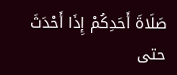صَلَاةَ أَحَدِكُمْ إِذَا أَحْدَثَ حتى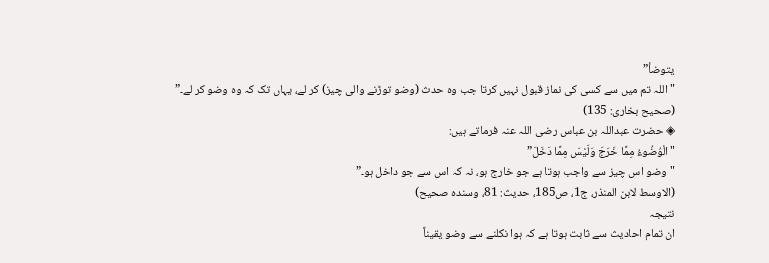يتوضأ”
"اللہ تم میں سے کسی کی نماز قبول نہیں کرتا جب وہ حدث (وضو توڑنے والی چیز) کر لے، یہاں تک کہ وہ وضو کر لے۔”
(صحیح بخاری: 135)
◈ حضرت عبداللہ بن عباس رضی اللہ عنہ فرماتے ہیں:
"الْوُضُوءُ مِمَّا خَرَجَ وَلَيْسَ مِمَّا دَخَلَ”
"وضو اس چیز سے واجب ہوتا ہے جو خارج ہو، نہ کہ اس سے جو داخل ہو۔”
(الاوسط لابن المنذر، ج1، ص185، حدیث: 81، وسندہ صحیح)
نتیجہ
ان تمام احادیث سے ثابت ہوتا ہے کہ ہوا نکلنے سے وضو یقیناً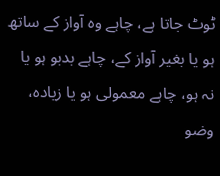ٹوٹ جاتا ہے، چاہے وہ آواز کے ساتھ ہو یا بغیر آواز کے، چاہے بدبو ہو یا نہ ہو، چاہے معمولی ہو یا زیادہ، وضو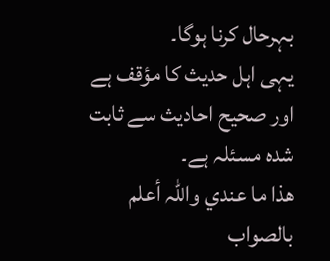بہرحال کرنا ہوگا۔
یہی اہل حدیث کا مؤقف ہے اور صحیح احادیث سے ثابت شدہ مسئلہ ہے۔
ھذا ما عندي واللہ أعلم بالصواب